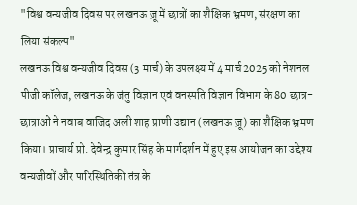"विश्व वन्यजीव दिवस पर लखनऊ ज़ू में छात्रों का शैक्षिक भ्रमण, संरक्षण का लिया संकल्प"
लखनऊ विश्व वन्यजीव दिवस (3 मार्च) के उपलक्ष्य में 4 मार्च 2025 को नेशनल पीजी कॉलेज, लखनऊ के जंतु विज्ञान एवं वनस्पति विज्ञान विभाग के 80 छात्र-छात्राओं ने नवाब वाजिद अली शाह प्राणी उद्यान (लखनऊ ज़ू) का शैक्षिक भ्रमण किया। प्राचार्य प्रो. देवेन्द्र कुमार सिंह के मार्गदर्शन में हुए इस आयोजन का उद्देश्य वन्यजीवों और पारिस्थितिकी तंत्र के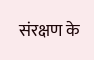संरक्षण के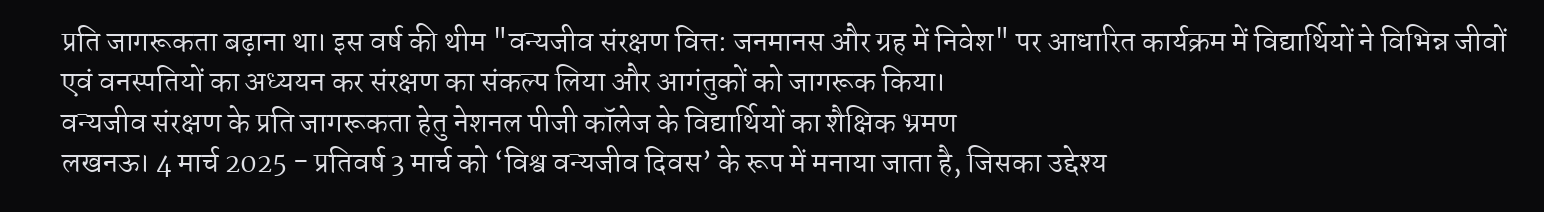प्रति जागरूकता बढ़ाना था। इस वर्ष की थीम "वन्यजीव संरक्षण वित्त: जनमानस और ग्रह में निवेश" पर आधारित कार्यक्रम में विद्यार्थियों ने विभिन्न जीवों एवं वनस्पतियों का अध्ययन कर संरक्षण का संकल्प लिया और आगंतुकों को जागरूक किया।
वन्यजीव संरक्षण के प्रति जागरूकता हेतु नेशनल पीजी कॉलेज के विद्यार्थियों का शैक्षिक भ्रमण
लखनऊ। 4 मार्च 2025 - प्रतिवर्ष 3 मार्च को ‘विश्व वन्यजीव दिवस’ के रूप में मनाया जाता है, जिसका उद्देश्य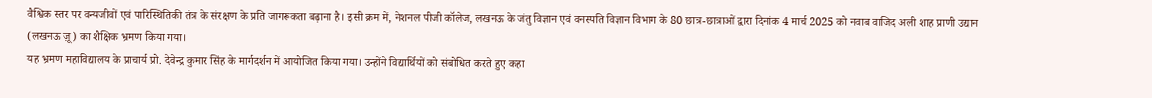वैश्विक स्तर पर वन्यजीवों एवं पारिस्थितिकी तंत्र के संरक्षण के प्रति जागरूकता बढ़ाना है। इसी क्रम में, नेशनल पीजी कॉलेज, लखनऊ के जंतु विज्ञान एवं वनस्पति विज्ञान विभाग के 80 छात्र-छात्राओं द्वारा दिनांक 4 मार्च 2025 को नवाब वाजिद अली शाह प्राणी उद्यान (लखनऊ ज़ू) का शैक्षिक भ्रमण किया गया।
यह भ्रमण महाविद्यालय के प्राचार्य प्रो. देवेन्द्र कुमार सिंह के मार्गदर्शन में आयोजित किया गया। उन्होंने विद्यार्थियों को संबोधित करते हुए कहा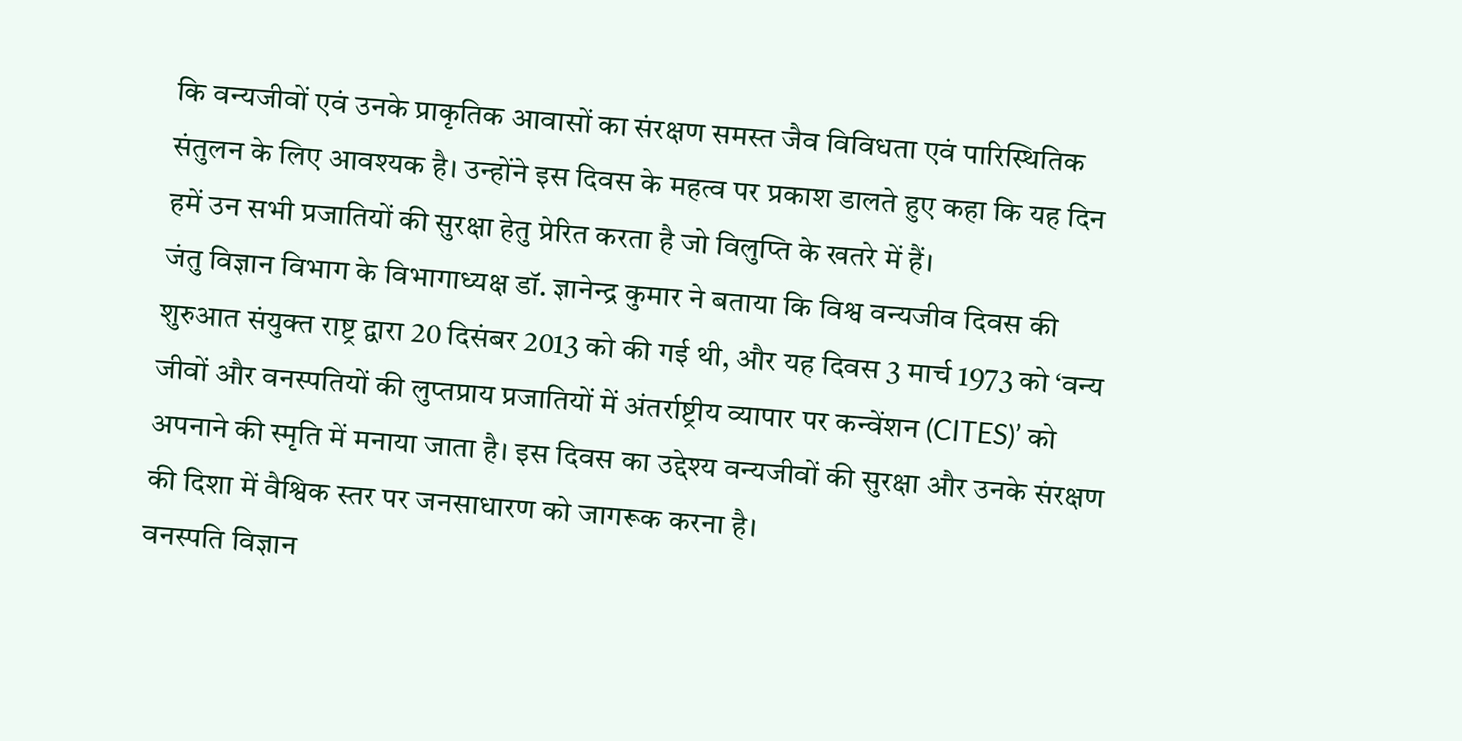कि वन्यजीवों एवं उनके प्राकृतिक आवासों का संरक्षण समस्त जैव विविधता एवं पारिस्थितिक संतुलन के लिए आवश्यक है। उन्होंने इस दिवस के महत्व पर प्रकाश डालते हुए कहा कि यह दिन हमें उन सभी प्रजातियों की सुरक्षा हेतु प्रेरित करता है जो विलुप्ति के खतरे में हैं।
जंतु विज्ञान विभाग के विभागाध्यक्ष डॉ. ज्ञानेन्द्र कुमार ने बताया कि विश्व वन्यजीव दिवस की शुरुआत संयुक्त राष्ट्र द्वारा 20 दिसंबर 2013 को की गई थी, और यह दिवस 3 मार्च 1973 को ‘वन्य जीवों और वनस्पतियों की लुप्तप्राय प्रजातियों में अंतर्राष्ट्रीय व्यापार पर कन्वेंशन (CITES)’ को अपनाने की स्मृति में मनाया जाता है। इस दिवस का उद्देश्य वन्यजीवों की सुरक्षा और उनके संरक्षण की दिशा में वैश्विक स्तर पर जनसाधारण को जागरूक करना है।
वनस्पति विज्ञान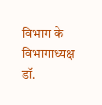विभाग के विभागाध्यक्ष डॉ.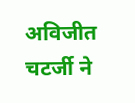अविजीत चटर्जी ने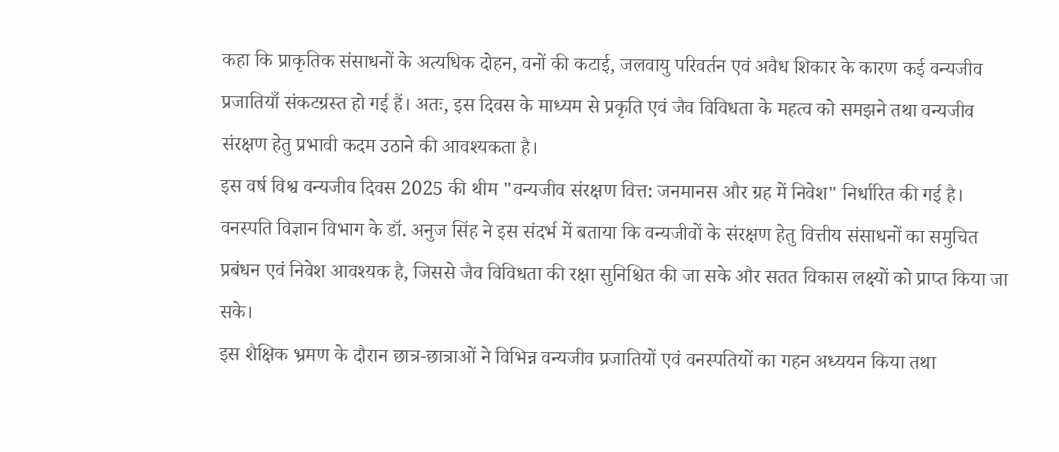कहा कि प्राकृतिक संसाधनों के अत्यधिक दोहन, वनों की कटाई, जलवायु परिवर्तन एवं अवैध शिकार के कारण कई वन्यजीव प्रजातियाँ संकटग्रस्त हो गई हैं। अतः, इस दिवस के माध्यम से प्रकृति एवं जैव विविधता के महत्व को समझने तथा वन्यजीव संरक्षण हेतु प्रभावी कदम उठाने की आवश्यकता है।
इस वर्ष विश्व वन्यजीव दिवस 2025 की थीम "वन्यजीव संरक्षण वित्त: जनमानस और ग्रह में निवेश" निर्धारित की गई है। वनस्पति विज्ञान विभाग के डॉ. अनुज सिंह ने इस संदर्भ में बताया कि वन्यजीवों के संरक्षण हेतु वित्तीय संसाधनों का समुचित प्रबंधन एवं निवेश आवश्यक है, जिससे जैव विविधता की रक्षा सुनिश्चित की जा सके और सतत विकास लक्ष्यों को प्राप्त किया जा सके।
इस शैक्षिक भ्रमण के दौरान छात्र-छात्राओं ने विभिन्न वन्यजीव प्रजातियों एवं वनस्पतियों का गहन अध्ययन किया तथा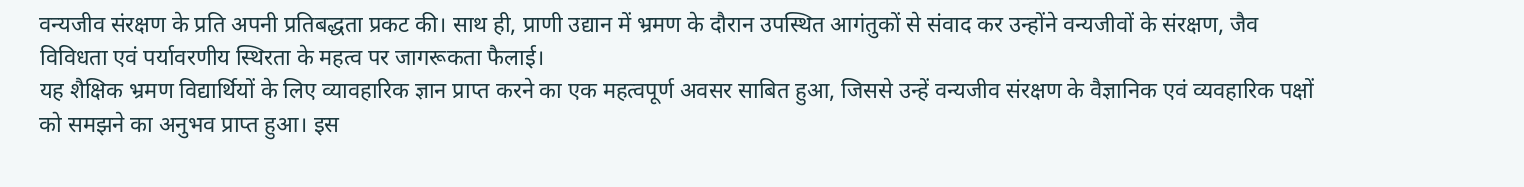वन्यजीव संरक्षण के प्रति अपनी प्रतिबद्धता प्रकट की। साथ ही, प्राणी उद्यान में भ्रमण के दौरान उपस्थित आगंतुकों से संवाद कर उन्होंने वन्यजीवों के संरक्षण, जैव विविधता एवं पर्यावरणीय स्थिरता के महत्व पर जागरूकता फैलाई।
यह शैक्षिक भ्रमण विद्यार्थियों के लिए व्यावहारिक ज्ञान प्राप्त करने का एक महत्वपूर्ण अवसर साबित हुआ, जिससे उन्हें वन्यजीव संरक्षण के वैज्ञानिक एवं व्यवहारिक पक्षों को समझने का अनुभव प्राप्त हुआ। इस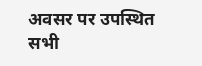अवसर पर उपस्थित सभी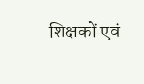शिक्षकों एवं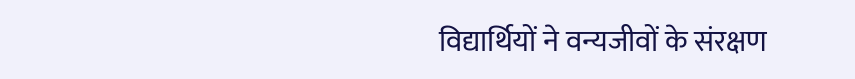विद्यार्थियों ने वन्यजीवों के संरक्षण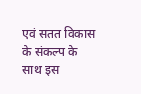एवं सतत विकास के संकल्प के साथ इस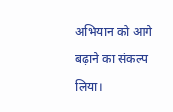अभियान को आगे बढ़ाने का संकल्प लिया।